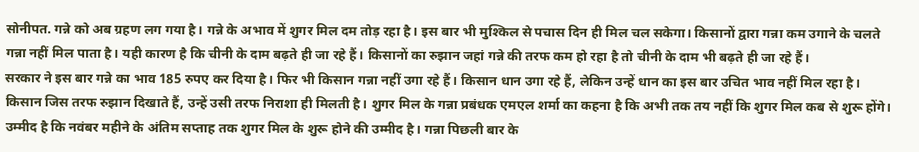सोनीपत. गन्ने को अब ग्रहण लग गया है। गन्ने के अभाव में शुगर मिल दम तोड़ रहा है। इस बार भी मुश्किल से पचास दिन ही मिल चल सकेगा। किसानों द्वारा गन्ना कम उगाने के चलते गन्ना नहीं मिल पाता है। यही कारण है कि चीनी के दाम बढ़ते ही जा रहे हैं। किसानों का रुझान जहां गन्ने की तरफ कम हो रहा है तो चीनी के दाम भी बढ़ते ही जा रहे हैं।
सरकार ने इस बार गन्ने का भाव 185 रुपए कर दिया है। फिर भी किसान गन्ना नहीं उगा रहे हैं। किसान धान उगा रहे हैं, लेकिन उन्हें धान का इस बार उचित भाव नहीं मिल रहा है। किसान जिस तरफ रुझान दिखाते हैं, उन्हें उसी तरफ निराशा ही मिलती है। शुगर मिल के गन्ना प्रबंधक एमएल शर्मा का कहना है कि अभी तक तय नहीं कि शुगर मिल कब से शुरू होंगे।
उम्मीद है कि नवंबर महीने के अंतिम सप्ताह तक शुगर मिल के शुरू होने की उम्मीद है। गन्ना पिछली बार के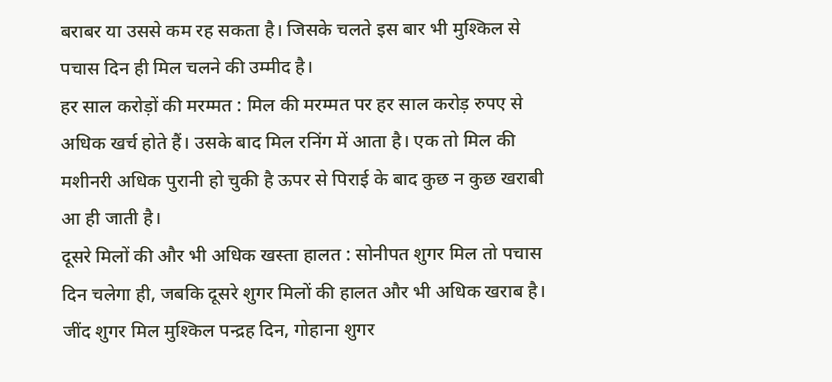बराबर या उससे कम रह सकता है। जिसके चलते इस बार भी मुश्किल से पचास दिन ही मिल चलने की उम्मीद है।
हर साल करोड़ों की मरम्मत : मिल की मरम्मत पर हर साल करोड़ रुपए से अधिक खर्च होते हैं। उसके बाद मिल रनिंग में आता है। एक तो मिल की मशीनरी अधिक पुरानी हो चुकी है ऊपर से पिराई के बाद कुछ न कुछ खराबी आ ही जाती है।
दूसरे मिलों की और भी अधिक खस्ता हालत : सोनीपत शुगर मिल तो पचास दिन चलेगा ही, जबकि दूसरे शुगर मिलों की हालत और भी अधिक खराब है। जींद शुगर मिल मुश्किल पन्द्रह दिन, गोहाना शुगर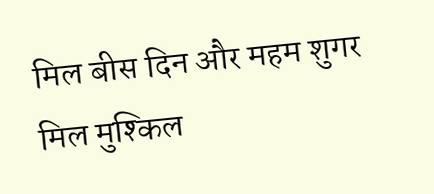मिल बीस दिन और महम शुगर मिल मुश्किल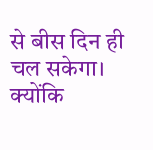से बीस दिन ही चल सकेगा। क्योंकि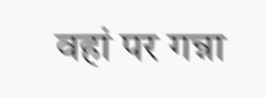वहां पर गन्ना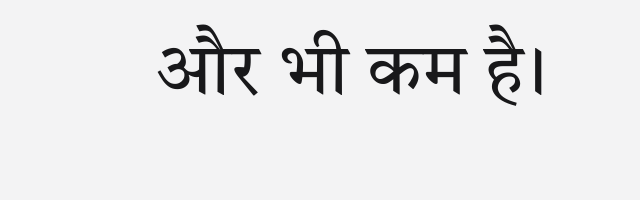और भी कम है।